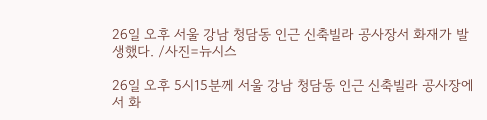26일 오후 서울 강남 청담동 인근 신축빌라 공사장서 화재가 발생했다. /사진=뉴시스

26일 오후 5시15분께 서울 강남 청담동 인근 신축빌라 공사장에서 화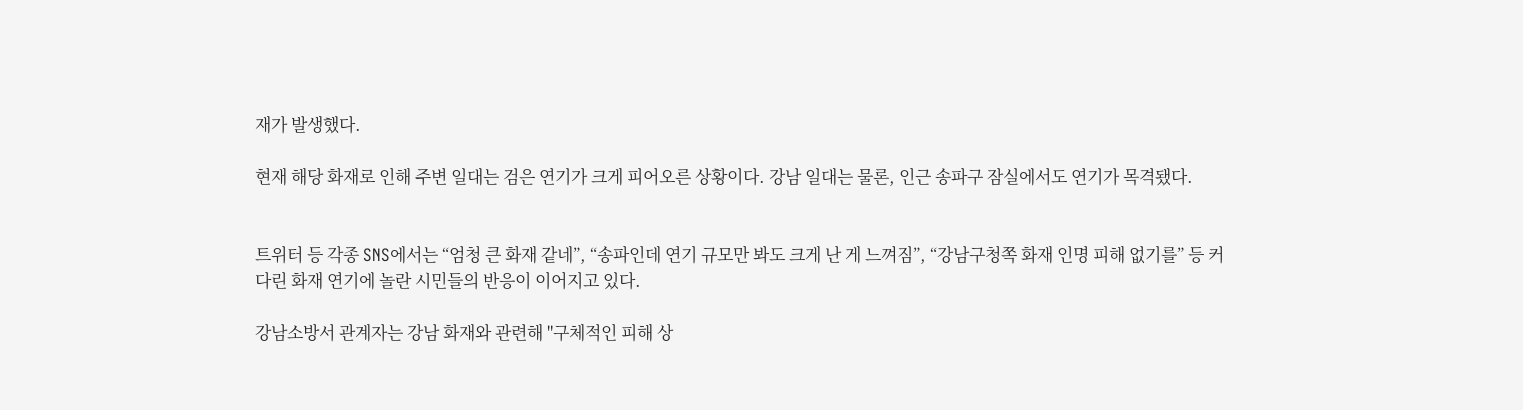재가 발생했다.

현재 해당 화재로 인해 주변 일대는 검은 연기가 크게 피어오른 상황이다. 강남 일대는 물론, 인근 송파구 잠실에서도 연기가 목격됐다.


트위터 등 각종 SNS에서는 “엄청 큰 화재 같네”, “송파인데 연기 규모만 봐도 크게 난 게 느껴짐”, “강남구청쪽 화재 인명 피해 없기를” 등 커다린 화재 연기에 놀란 시민들의 반응이 이어지고 있다.

강남소방서 관계자는 강남 화재와 관련해 "구체적인 피해 상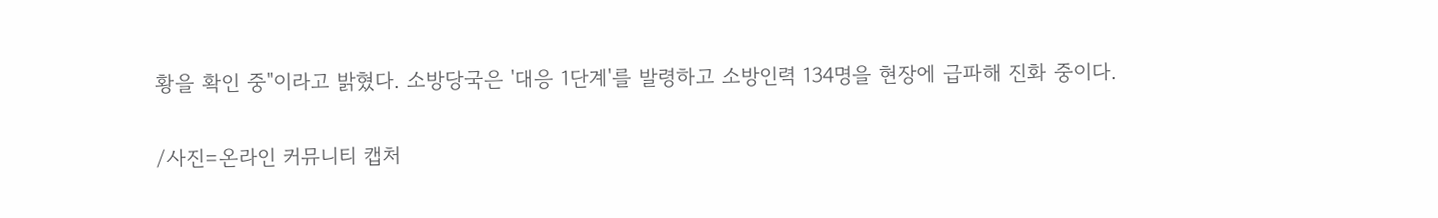황을 확인 중"이라고 밝혔다. 소방당국은 '대응 1단계'를 발령하고 소방인력 134명을 현장에 급파해 진화 중이다.

/사진=온라인 커뮤니티 캡처